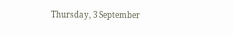Thursday, 3 September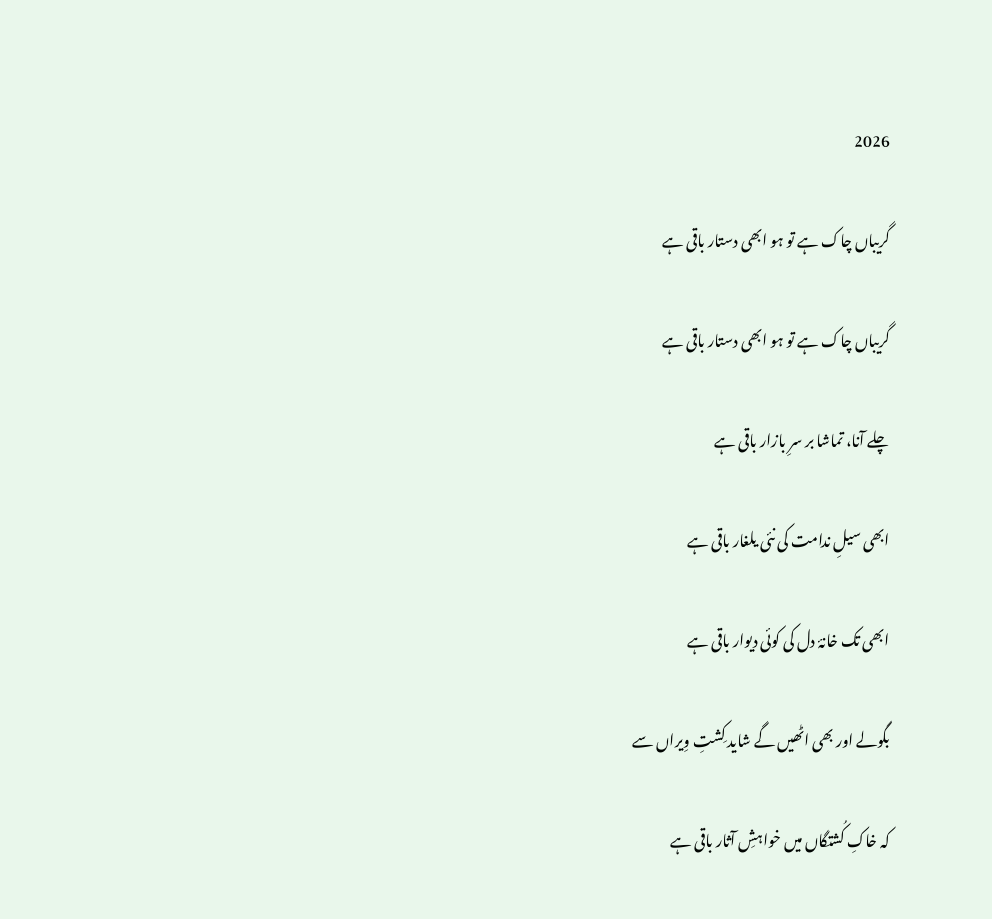2026

گریباں چاک ہے تو ہو ابھی دستار باقی ہے

گریباں چاک ہے تو ہو ابھی دستار باقی ہے

چلے آنا، تماشا بر سرِ بازار باقی ہے

ابھی سیلِ ندامت کی نئی یلغار باقی ہے

ابھی تک خانۂ دل کی کوئی دیوار باقی ہے

بگولے اور بھی اٹھیں گے شاید کِشتِ وِیراں سے

کہ خاکِ کُشتگاں میں خواہشِ آثار باقی ہے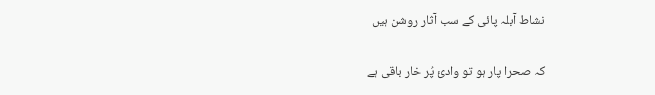نشاط آبلہ پائی کے سب آثار روشن ہیں

کہ صحرا پار ہو تو وادئ پُر خار باقی ہے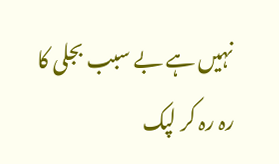نہیں ہے بے سبب بجلی کا رہ رہ کر لپک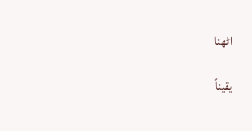اٹھنا

یقیناً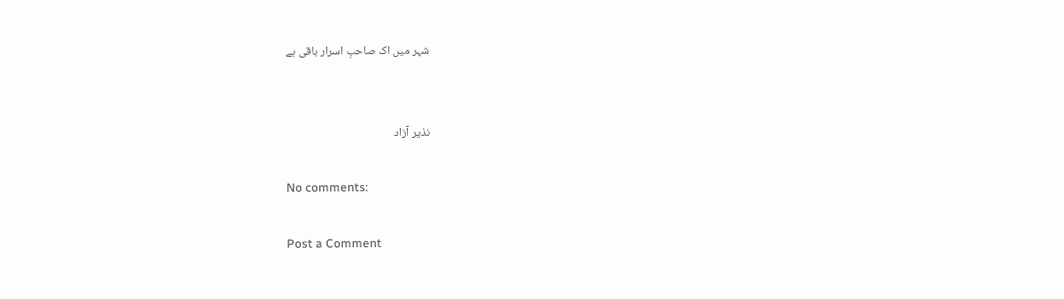شہر میں اک صاحبِ اسرار باقی ہے


نذیر آزاد

No comments:

Post a Comment